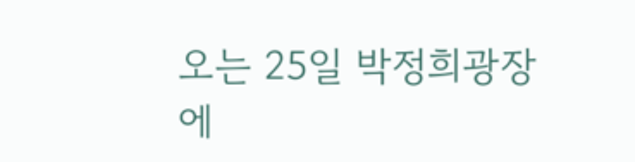오는 25일 박정희광장에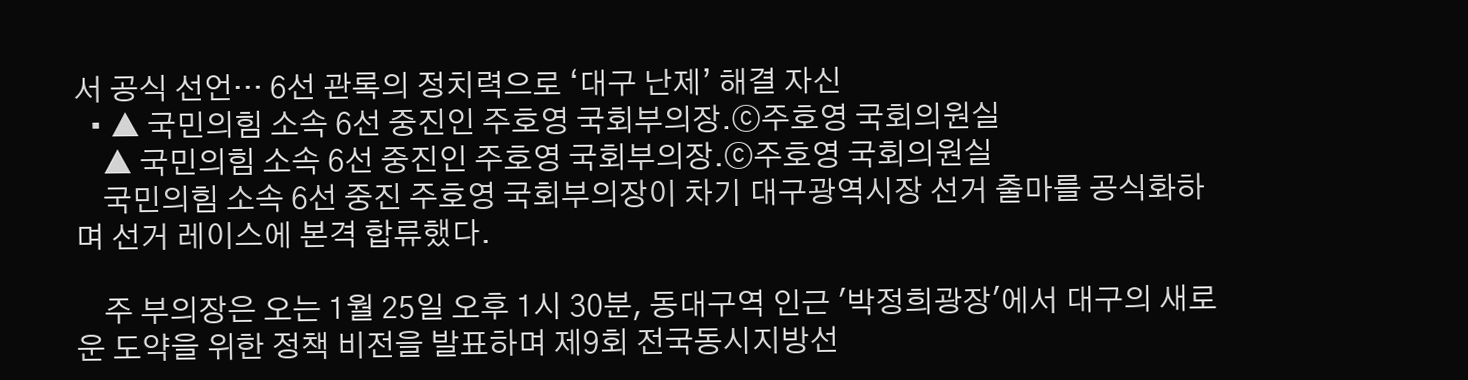서 공식 선언… 6선 관록의 정치력으로 ‘대구 난제’ 해결 자신
  • ▲ 국민의힘 소속 6선 중진인 주호영 국회부의장.ⓒ주호영 국회의원실
    ▲ 국민의힘 소속 6선 중진인 주호영 국회부의장.ⓒ주호영 국회의원실
    국민의힘 소속 6선 중진 주호영 국회부의장이 차기 대구광역시장 선거 출마를 공식화하며 선거 레이스에 본격 합류했다.

    주 부의장은 오는 1월 25일 오후 1시 30분, 동대구역 인근 '박정희광장'에서 대구의 새로운 도약을 위한 정책 비전을 발표하며 제9회 전국동시지방선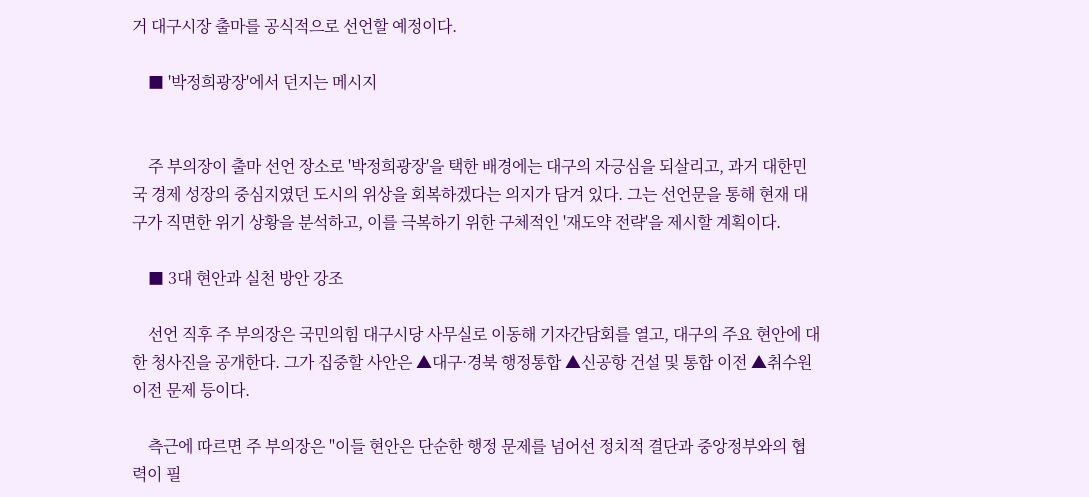거 대구시장 출마를 공식적으로 선언할 예정이다.

    ■ '박정희광장'에서 던지는 메시지


    주 부의장이 출마 선언 장소로 '박정희광장'을 택한 배경에는 대구의 자긍심을 되살리고, 과거 대한민국 경제 성장의 중심지였던 도시의 위상을 회복하겠다는 의지가 담겨 있다. 그는 선언문을 통해 현재 대구가 직면한 위기 상황을 분석하고, 이를 극복하기 위한 구체적인 '재도약 전략'을 제시할 계획이다.

    ■ 3대 현안과 실천 방안 강조

    선언 직후 주 부의장은 국민의힘 대구시당 사무실로 이동해 기자간담회를 열고, 대구의 주요 현안에 대한 청사진을 공개한다. 그가 집중할 사안은 ▲대구·경북 행정통합 ▲신공항 건설 및 통합 이전 ▲취수원 이전 문제 등이다.

    측근에 따르면 주 부의장은 "이들 현안은 단순한 행정 문제를 넘어선 정치적 결단과 중앙정부와의 협력이 필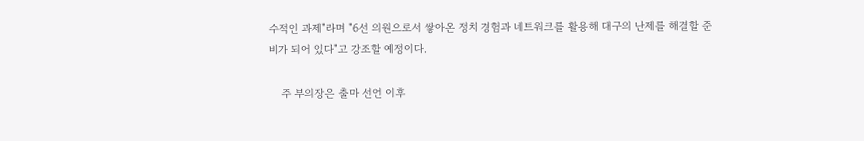수적인 과제"라며 "6선 의원으로서 쌓아온 정치 경험과 네트워크를 활용해 대구의 난제를 해결할 준비가 되어 있다"고 강조할 예정이다.

    주 부의장은 출마 선언 이후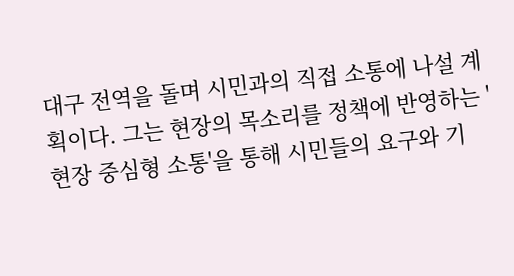대구 전역을 돌며 시민과의 직접 소통에 나설 계획이다. 그는 현장의 목소리를 정책에 반영하는 '현장 중심형 소통'을 통해 시민들의 요구와 기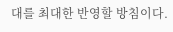대를 최대한 반영할 방침이다.